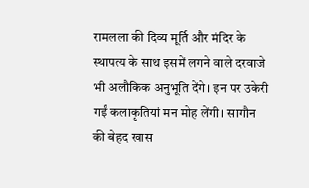रामलला की दिव्य मूर्ति और मंदिर के स्थापत्य के साथ इसमें लगने वाले दरवाजे भी अलौकिक अनुभूति देंगे। इन पर उकेरी गईं कलाकृतियां मन मोह लेंगी। सागौन की बेहद खास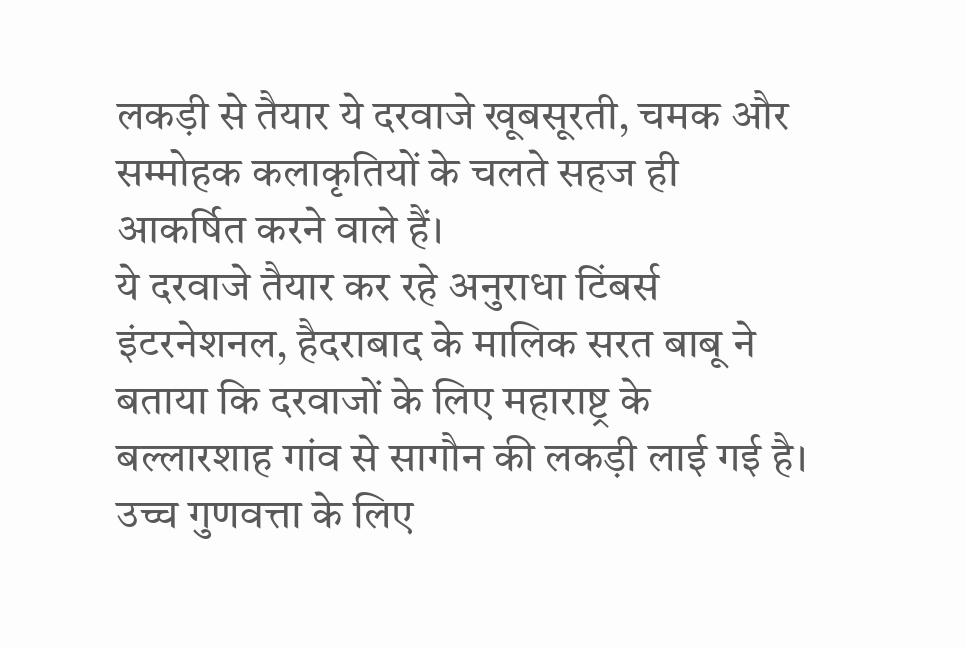लकड़ी से तैयार ये दरवाजे खूबसूरती, चमक और सम्मोहक कलाकृतियों के चलते सहज ही आकर्षित करने वाले हैं।
ये दरवाजे तैयार कर रहे अनुराधा टिंबर्स इंटरनेशनल, हैदराबाद के मालिक सरत बाबू ने बताया कि दरवाजों के लिए महाराष्ट्र के बल्लारशाह गांव से सागौन की लकड़ी लाई गई है। उच्च गुणवत्ता के लिए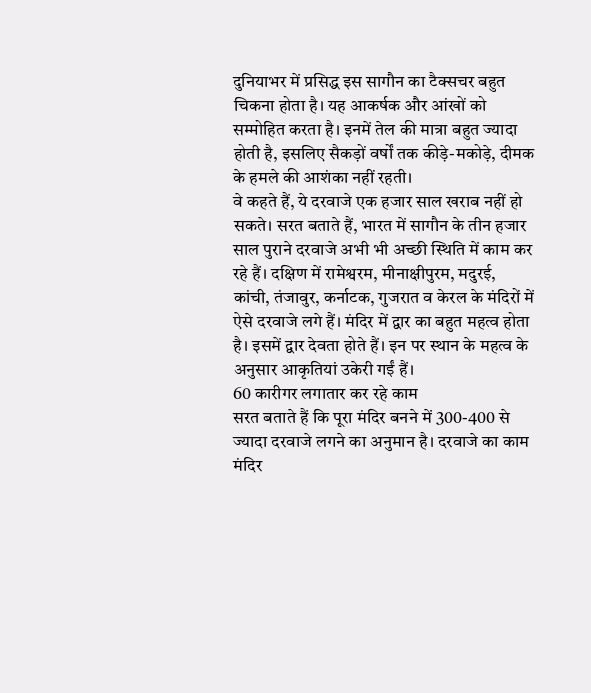दुनियाभर में प्रसिद्ध इस सागौन का टैक्सचर बहुत चिकना होता है। यह आकर्षक और आंखों को सम्मोहित करता है। इनमें तेल की मात्रा बहुत ज्यादा होती है, इसलिए सैकड़ों वर्षों तक कीड़े-मकोड़े, दीमक के हमले की आशंका नहीं रहती।
वे कहते हैं, ये दरवाजे एक हजार साल खराब नहीं हो सकते। सरत बताते हैं, भारत में सागौन के तीन हजार साल पुराने दरवाजे अभी भी अच्छी स्थिति में काम कर रहे हैं। दक्षिण में रामेश्वरम, मीनाक्षीपुरम, मदुरई, कांची, तंजावुर, कर्नाटक, गुजरात व केरल के मंदिरों में ऐसे दरवाजे लगे हैं। मंदिर में द्वार का बहुत महत्व होता है। इसमें द्वार देवता होते हैं। इन पर स्थान के महत्व के अनुसार आकृतियां उकेरी गईं हैं।
60 कारीगर लगातार कर रहे काम
सरत बताते हैं कि पूरा मंदिर बनने में 300-400 से ज्यादा दरवाजे लगने का अनुमान है। दरवाजे का काम मंदिर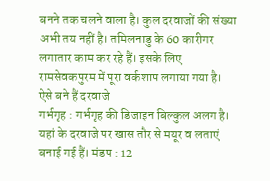बनने तक चलने वाला है। कुल दरवाजों की संख्या अभी तय नहीं है। तमिलनाडु के 60 कारीगर लगातार काम कर रहे हैं। इसके लिए रामसेवकपुरम में पूरा वर्कशाप लगाया गया है।
ऐसे बने हैं दरवाजे
गर्भगृह : गर्भगृह की डिजाइन बिल्कुल अलग है। यहां के दरवाजे पर खास तौर से मयूर व लताएं बनाई गई हैं। मंडप : 12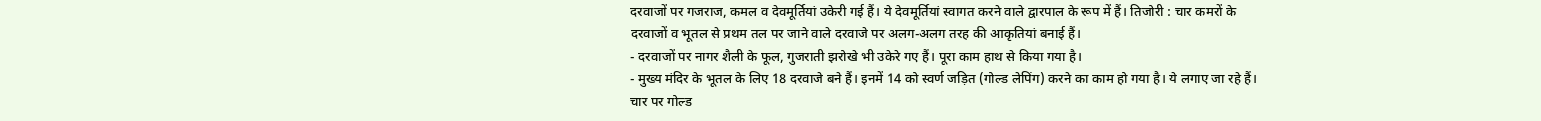दरवाजों पर गजराज, कमल व देवमूर्तियां उकेरी गई हैं। ये देवमूर्तियां स्वागत करने वाले द्वारपाल के रूप में हैं। तिजोरी : चार कमरों के दरवाजों व भूतल से प्रथम तल पर जाने वाले दरवाजे पर अलग-अलग तरह की आकृतियां बनाई हैं।
- दरवाजों पर नागर शैली के फूल, गुजराती झरोखे भी उकेरे गए हैं। पूरा काम हाथ से किया गया है।
- मुख्य मंदिर के भूतल के लिए 18 दरवाजे बने हैं। इनमें 14 को स्वर्ण जड़ित (गोल्ड लेपिंग) करने का काम हो गया है। ये लगाए जा रहे हैं। चार पर गोल्ड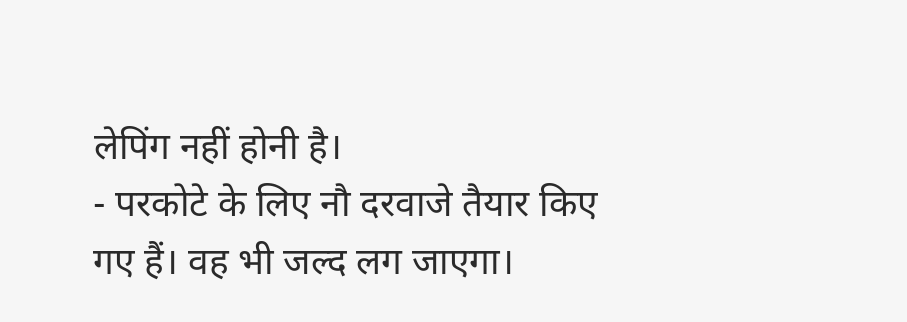लेपिंग नहीं होनी है।
- परकोटे के लिए नौ दरवाजे तैयार किए गए हैं। वह भी जल्द लग जाएगा।